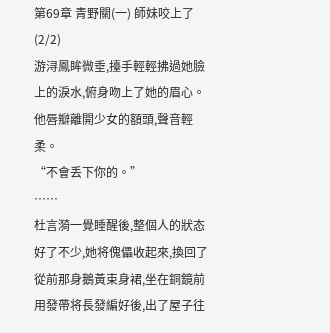第69章 青野關(一) 師妹咬上了(2/2)
游浔鳳眸微垂,擡手輕輕拂過她臉上的淚水,俯身吻上了她的眉心。
他唇瓣離開少女的額頭,聲音輕柔。
“不會丢下你的。”
……
杜言漪一覺睡醒後,整個人的狀态好了不少,她将傀儡收起來,換回了從前那身鵝黃束身裙,坐在銅鏡前用發帶将長發編好後,出了屋子往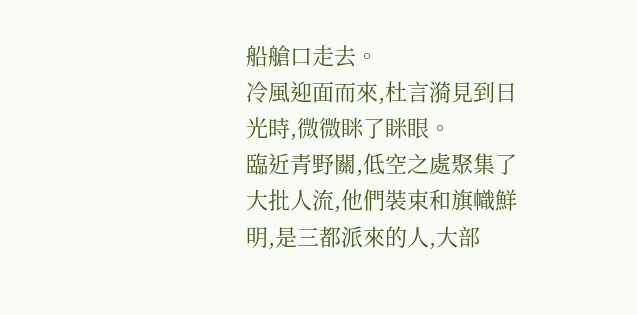船艙口走去。
冷風迎面而來,杜言漪見到日光時,微微眯了眯眼。
臨近青野關,低空之處聚集了大批人流,他們裝束和旗幟鮮明,是三都派來的人,大部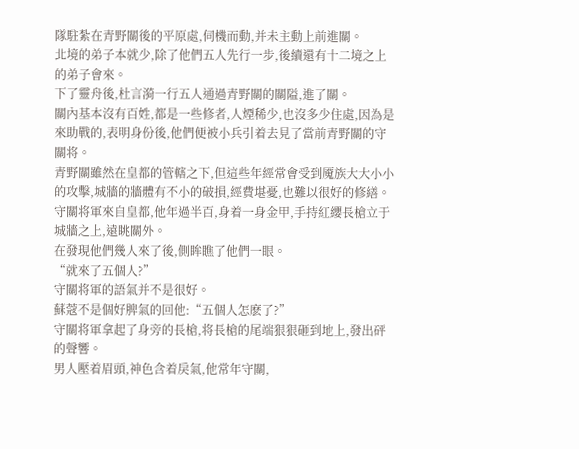隊駐紮在青野關後的平原處,伺機而動,并未主動上前進關。
北境的弟子本就少,除了他們五人先行一步,後續還有十二境之上的弟子會來。
下了靈舟後,杜言漪一行五人通過青野關的關隘,進了關。
關內基本沒有百姓,都是一些修者,人煙稀少,也沒多少住處,因為是來助戰的,表明身份後,他們便被小兵引着去見了當前青野關的守關将。
青野關雖然在皇都的管轄之下,但這些年經常會受到魇族大大小小的攻擊,城牆的牆體有不小的破損,經費堪憂,也難以很好的修繕。
守關将軍來自皇都,他年過半百,身着一身金甲,手持紅纓長槍立于城牆之上,遠眺關外。
在發現他們幾人來了後,側眸瞧了他們一眼。
“就來了五個人?”
守關将軍的語氣并不是很好。
蘇蔻不是個好脾氣的回他:“五個人怎麽了?”
守關将軍拿起了身旁的長槍,将長槍的尾端狠狠砸到地上,發出砰的聲響。
男人壓着眉頭,神色含着戾氣,他常年守關,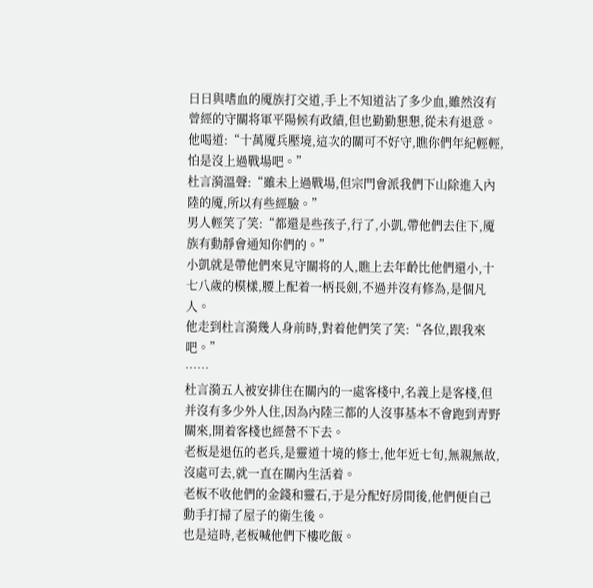日日與嗜血的魇族打交道,手上不知道沾了多少血,雖然沒有曾經的守關将軍平陽候有政績,但也勤勤懇懇,從未有退意。
他喝道:“十萬魇兵壓境,這次的關可不好守,瞧你們年紀輕輕,怕是沒上過戰場吧。”
杜言漪溫聲:“雖未上過戰場,但宗門會派我們下山除進入內陸的魇,所以有些經驗。”
男人輕笑了笑:“都還是些孩子,行了,小凱,帶他們去住下,魇族有動靜會通知你們的。”
小凱就是帶他們來見守關将的人,瞧上去年齡比他們還小,十七八歲的模樣,腰上配着一柄長劍,不過并沒有修為,是個凡人。
他走到杜言漪幾人身前時,對着他們笑了笑:“各位,跟我來吧。”
……
杜言漪五人被安排住在關內的一處客棧中,名義上是客棧,但并沒有多少外人住,因為內陸三都的人沒事基本不會跑到青野關來,開着客棧也經營不下去。
老板是退伍的老兵,是靈道十境的修士,他年近七旬,無親無故,沒處可去,就一直在關內生活着。
老板不收他們的金錢和靈石,于是分配好房間後,他們便自己動手打掃了屋子的衛生後。
也是這時,老板喊他們下樓吃飯。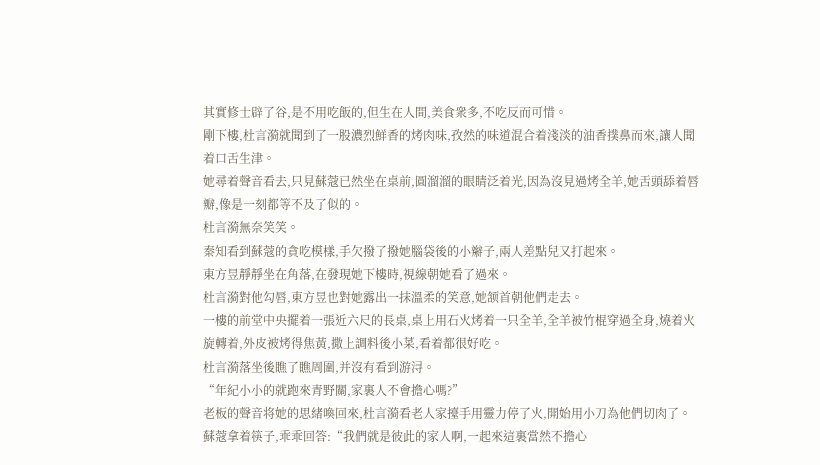其實修士辟了谷,是不用吃飯的,但生在人間,美食衆多,不吃反而可惜。
剛下樓,杜言漪就聞到了一股濃烈鮮香的烤肉味,孜然的味道混合着淺淡的油香撲鼻而來,讓人聞着口舌生津。
她尋着聲音看去,只見蘇蔻已然坐在桌前,圓溜溜的眼睛泛着光,因為沒見過烤全羊,她舌頭舔着唇瓣,像是一刻都等不及了似的。
杜言漪無奈笑笑。
秦知看到蘇蔻的貪吃模樣,手欠撥了撥她腦袋後的小辮子,兩人差點兒又打起來。
東方昱靜靜坐在角落,在發現她下樓時,視線朝她看了過來。
杜言漪對他勾唇,東方昱也對她露出一抹溫柔的笑意,她颔首朝他們走去。
一樓的前堂中央擺着一張近六尺的長桌,桌上用石火烤着一只全羊,全羊被竹棍穿過全身,燒着火旋轉着,外皮被烤得焦黃,撒上調料後小菜,看着都很好吃。
杜言漪落坐後瞧了瞧周圍,并沒有看到游浔。
“年紀小小的就跑來青野關,家裏人不會擔心嗎?”
老板的聲音将她的思緒喚回來,杜言漪看老人家擡手用靈力停了火,開始用小刀為他們切肉了。
蘇蔻拿着筷子,乖乖回答:“我們就是彼此的家人啊,一起來這裏當然不擔心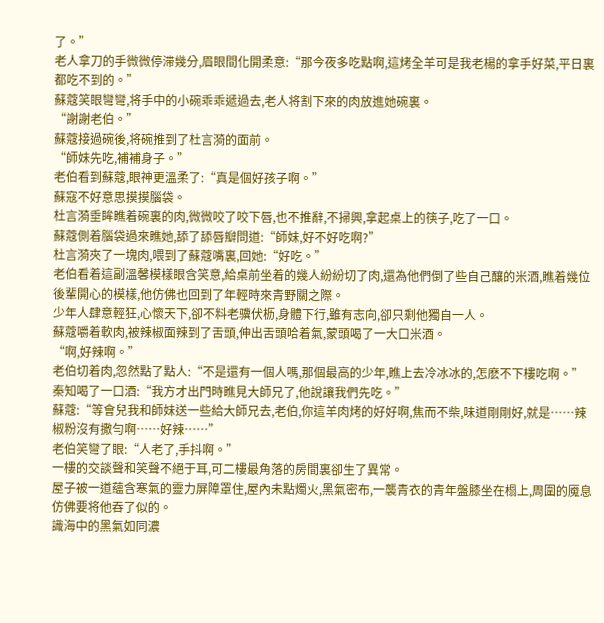了。”
老人拿刀的手微微停滞幾分,眉眼間化開柔意:“那今夜多吃點啊,這烤全羊可是我老楊的拿手好菜,平日裏都吃不到的。”
蘇蔻笑眼彎彎,将手中的小碗乖乖遞過去,老人将割下來的肉放進她碗裏。
“謝謝老伯。”
蘇蔻接過碗後,将碗推到了杜言漪的面前。
“師妹先吃,補補身子。”
老伯看到蘇蔻,眼神更溫柔了:“真是個好孩子啊。”
蘇寇不好意思摸摸腦袋。
杜言漪垂眸瞧着碗裏的肉,微微咬了咬下唇,也不推辭,不掃興,拿起桌上的筷子,吃了一口。
蘇蔻側着腦袋過來瞧她,舔了舔唇瓣問道:“師妹,好不好吃啊?”
杜言漪夾了一塊肉,喂到了蘇蔻嘴裏,回她:“好吃。”
老伯看着這副溫馨模樣眼含笑意,給桌前坐着的幾人紛紛切了肉,還為他們倒了些自己釀的米酒,瞧着幾位後輩開心的模樣,他仿佛也回到了年輕時來青野關之際。
少年人肆意輕狂,心懷天下,卻不料老骥伏枥,身體下行,雖有志向,卻只剩他獨自一人。
蘇蔻嚼着軟肉,被辣椒面辣到了舌頭,伸出舌頭哈着氣,蒙頭喝了一大口米酒。
“啊,好辣啊。”
老伯切着肉,忽然點了點人:“不是還有一個人嗎,那個最高的少年,瞧上去冷冰冰的,怎麽不下樓吃啊。”
秦知喝了一口酒:“我方才出門時瞧見大師兄了,他說讓我們先吃。”
蘇蔻:“等會兒我和師妹送一些給大師兄去,老伯,你這羊肉烤的好好啊,焦而不柴,味道剛剛好,就是……辣椒粉沒有撒勻啊……好辣……”
老伯笑彎了眼:“人老了,手抖啊。”
一樓的交談聲和笑聲不絕于耳,可二樓最角落的房間裏卻生了異常。
屋子被一道蘊含寒氣的靈力屏障罩住,屋內未點燭火,黑氣密布,一襲青衣的青年盤膝坐在榻上,周圍的魇息仿佛要将他吞了似的。
識海中的黑氣如同濃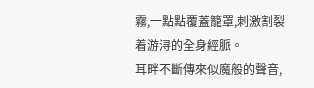霧,一點點覆蓋籠罩,刺激割裂着游浔的全身經脈。
耳畔不斷傳來似魔般的聲音,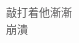敲打着他漸漸崩潰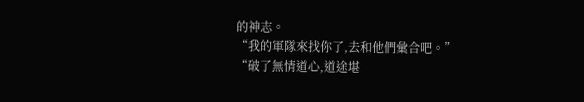的神志。
“我的軍隊來找你了,去和他們彙合吧。”
“破了無情道心,道途堪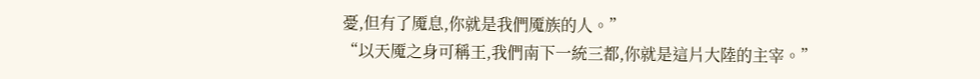憂,但有了魇息,你就是我們魇族的人。”
“以天魇之身可稱王,我們南下一統三都,你就是這片大陸的主宰。”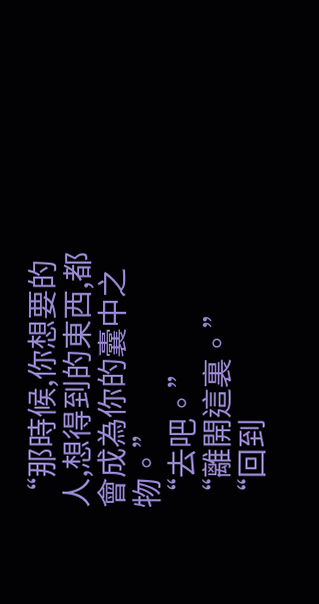“那時候,你想要的人,想得到的東西,都會成為你的囊中之物。”
“去吧。”
“離開這裏。”
“回到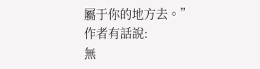屬于你的地方去。”
作者有話說:
無